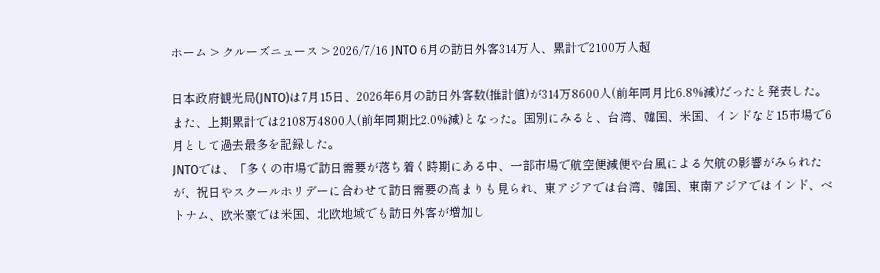ホーム > クルーズニュース > 2026/7/16 JNTO 6月の訪日外客314万人、累計で2100万人超

日本政府観光局(JNTO)は7月15日、2026年6月の訪日外客数(推計値)が314万8600人(前年同月比6.8%減)だったと発表した。また、上期累計では2108万4800人(前年同期比2.0%減)となった。国別にみると、台湾、韓国、米国、インドなど15市場で6月として過去最多を記録した。
JNTOでは、「多くの市場で訪日需要が落ち着く時期にある中、一部市場で航空便減便や台風による欠航の影響がみられたが、祝日やスクールホリデーに合わせて訪日需要の高まりも見られ、東アジアでは台湾、韓国、東南アジアではインド、ベトナム、欧米豪では米国、北欧地域でも訪日外客が増加し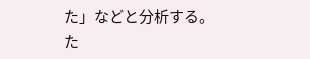た」などと分析する。
た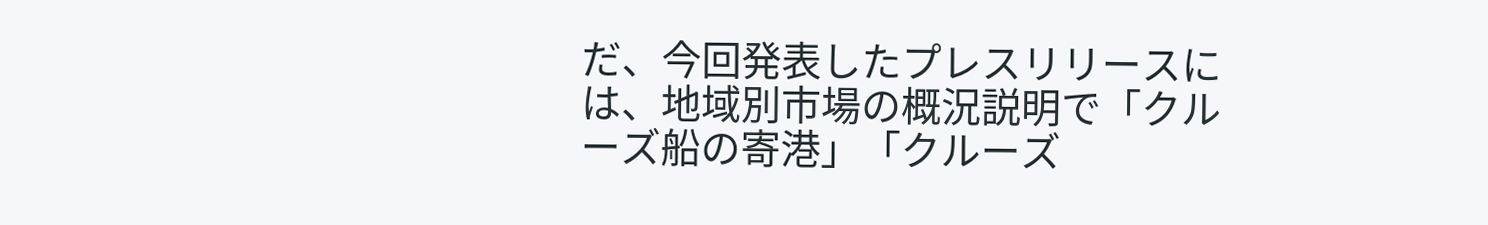だ、今回発表したプレスリリースには、地域別市場の概況説明で「クルーズ船の寄港」「クルーズ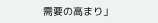需要の高まり」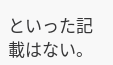といった記載はない。